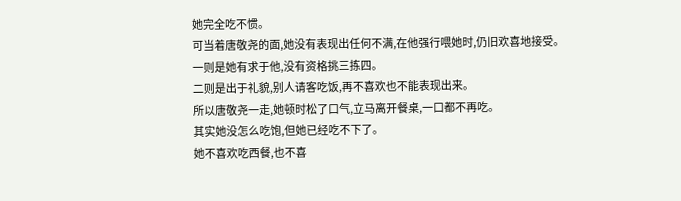她完全吃不惯。
可当着唐敬尧的面,她没有表现出任何不满,在他强行喂她时,仍旧欢喜地接受。
一则是她有求于他,没有资格挑三拣四。
二则是出于礼貌,别人请客吃饭,再不喜欢也不能表现出来。
所以唐敬尧一走,她顿时松了口气,立马离开餐桌,一口都不再吃。
其实她没怎么吃饱,但她已经吃不下了。
她不喜欢吃西餐,也不喜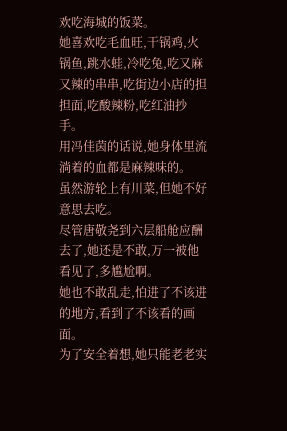欢吃海城的饭菜。
她喜欢吃毛血旺,干锅鸡,火锅鱼,跳水蛙,冷吃兔,吃又麻又辣的串串,吃街边小店的担担面,吃酸辣粉,吃红油抄手。
用冯佳茵的话说,她身体里流淌着的血都是麻辣味的。
虽然游轮上有川菜,但她不好意思去吃。
尽管唐敬尧到六层船舱应酬去了,她还是不敢,万一被他看见了,多尴尬啊。
她也不敢乱走,怕进了不该进的地方,看到了不该看的画面。
为了安全着想,她只能老老实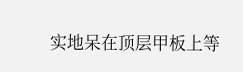实地呆在顶层甲板上等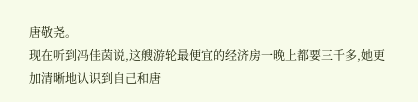唐敬尧。
现在听到冯佳茵说,这艘游轮最便宜的经济房一晚上都要三千多,她更加清晰地认识到自己和唐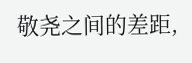敬尧之间的差距,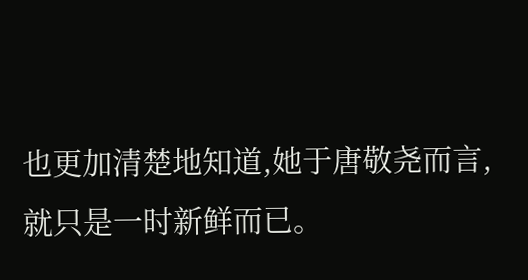也更加清楚地知道,她于唐敬尧而言,就只是一时新鲜而已。